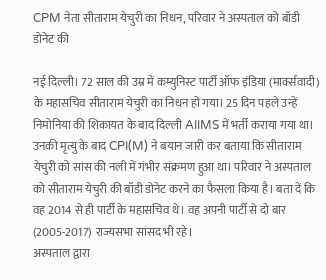CPM नेता सीताराम येचुरी का निधन, परिवार ने अस्पताल को बॉडी डोनेट की

नई दिल्ली। 72 साल की उम्र में कम्युनिस्ट पार्टी ऑफ इंडिया (मार्क्सवादी) के महासचिव सीताराम येचुरी का निधन हो गया। 25 दिन पहले उन्हें निमोनिया की शिकायत के बाद दिल्ली AIIMS में भर्ती कराया गया था। उनकी मृत्यु के बाद CPI(M) ने बयान जारी कर बताया कि सीताराम येचुरी को सांस की नली में गंभीर संक्रमण हुआ था। परिवार ने अस्पताल को सीताराम येचुरी की बॉडी डोनेट करने का फैसला किया है। बता दें कि वह 2014 से ही पार्टी के महासचिव थे। वह अपनी पार्टी से दो बार (2005-2017) राज्यसभा सांसद भी रहे।
अस्पताल द्वारा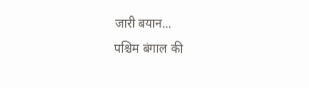जारी बयान...
पश्चिम बंगाल की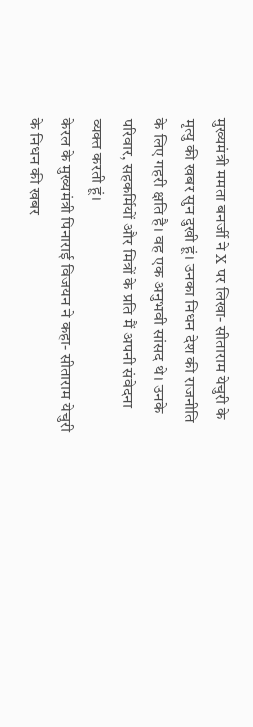मुख्यमंत्री ममता बनर्जी ने X पर लिखा- सीताराम येचुरी के मृत्यु की खबर सुन दुखी हूं। उनका निधन देश की राजनीति के लिए गहरी क्षति है। वह एक अनुभवी सांसद थे। उनके परिवार, सहकर्मियों और मित्रों के प्रति मैं अपनी संवेदना व्यक्त करती हूं।
केरल के मुख्यमंत्री पिनाराई विजयन ने कहा- सीताराम येचुरी के निधन की खबर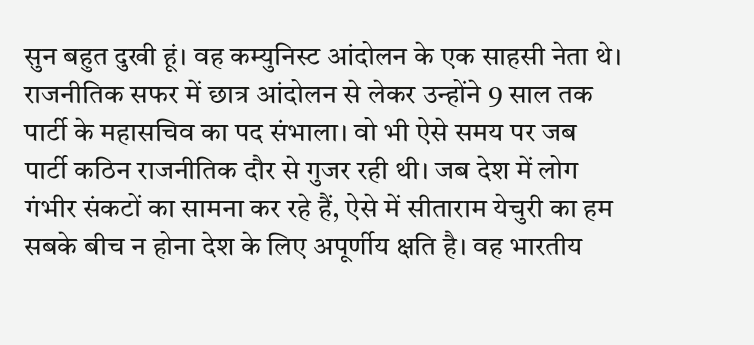सुन बहुत दुखी हूं। वह कम्युनिस्ट आंदोलन के एक साहसी नेता थे। राजनीतिक सफर में छात्र आंदोलन से लेकर उन्होंने 9 साल तक पार्टी के महासचिव का पद संभाला। वो भी ऐसे समय पर जब पार्टी कठिन राजनीतिक दौर से गुजर रही थी। जब देश में लोग गंभीर संकटों का सामना कर रहे हैं, ऐसे में सीताराम येचुरी का हम सबके बीच न होना देश के लिए अपूर्णीय क्षति है। वह भारतीय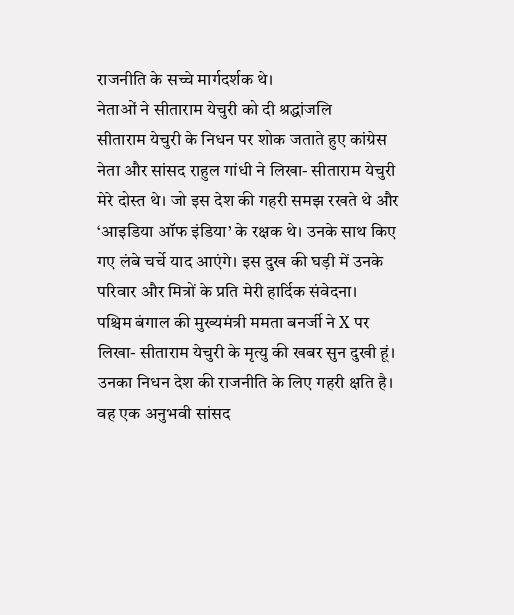राजनीति के सच्चे मार्गदर्शक थे।
नेताओं ने सीताराम येचुरी को दी श्रद्धांजलि
सीताराम येचुरी के निधन पर शोक जताते हुए कांग्रेस नेता और सांसद राहुल गांधी ने लिखा- सीताराम येचुरी मेरे दोस्त थे। जो इस देश की गहरी समझ रखते थे और ‘आइडिया ऑफ इंडिया’ के रक्षक थे। उनके साथ किए गए लंबे चर्चे याद आएंगे। इस दुख की घड़ी में उनके परिवार और मित्रों के प्रति मेरी हार्दिक संवेदना।
पश्चिम बंगाल की मुख्यमंत्री ममता बनर्जी ने X पर लिखा- सीताराम येचुरी के मृत्यु की खबर सुन दुखी हूं। उनका निधन देश की राजनीति के लिए गहरी क्षति है। वह एक अनुभवी सांसद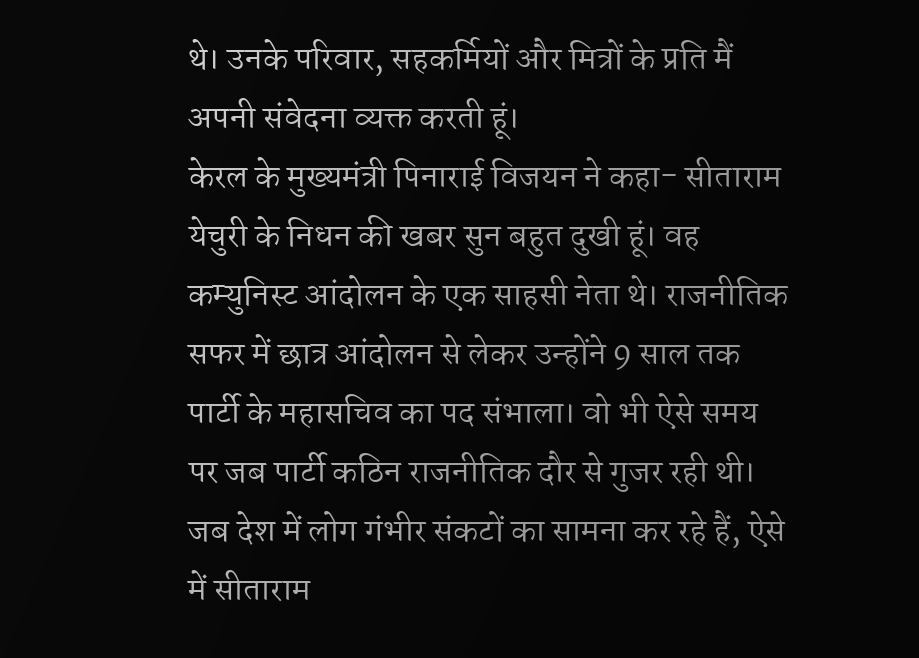थे। उनके परिवार, सहकर्मियों और मित्रों के प्रति मैं अपनी संवेदना व्यक्त करती हूं।
केरल के मुख्यमंत्री पिनाराई विजयन ने कहा- सीताराम येचुरी के निधन की खबर सुन बहुत दुखी हूं। वह कम्युनिस्ट आंदोलन के एक साहसी नेता थे। राजनीतिक सफर में छात्र आंदोलन से लेकर उन्होंने 9 साल तक पार्टी के महासचिव का पद संभाला। वो भी ऐसे समय पर जब पार्टी कठिन राजनीतिक दौर से गुजर रही थी। जब देश में लोग गंभीर संकटों का सामना कर रहे हैं, ऐसे में सीताराम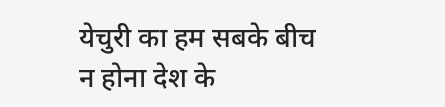येचुरी का हम सबके बीच न होना देश के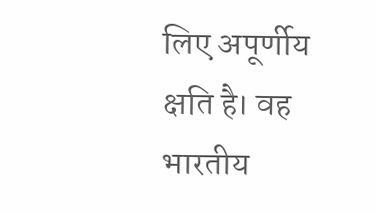लिए अपूर्णीय क्षति है। वह भारतीय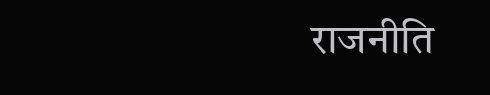राजनीति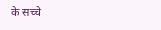के सच्चे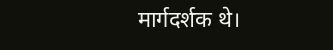मार्गदर्शक थे।